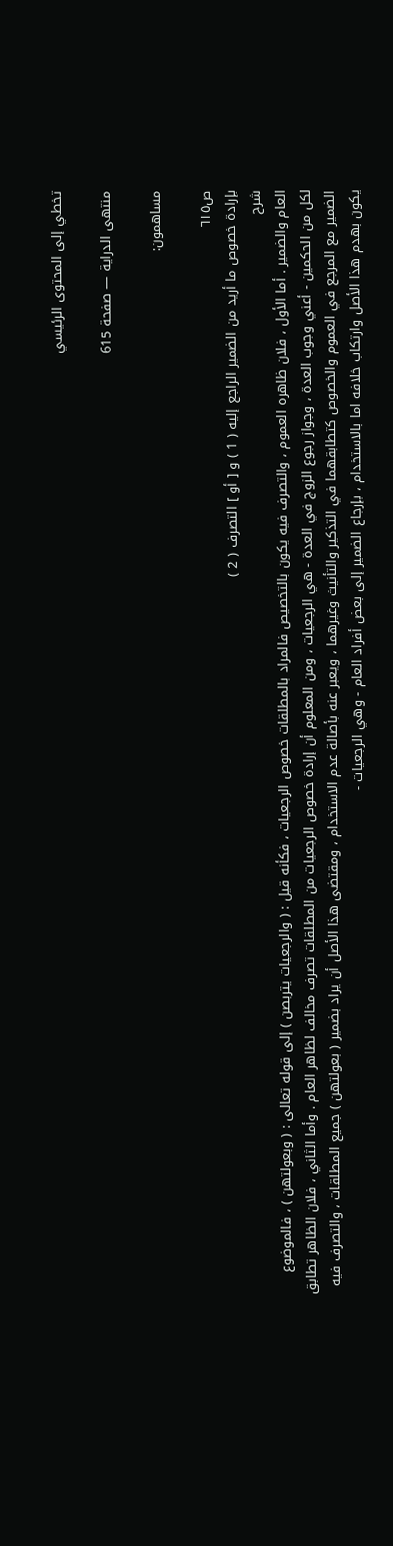تخطي إلى المحتوى الرئيسي

منتهى الدراية — صفحة 615

مساهمون:

ص٦١٥
بإرادة خصوص ما أريد من الضمير الراجع إليه ( 1 ) و [ أو ] التصرف ( 2 )
شرح
العام والضمير . أما الأول ، فلان ظاهره العموم ، والتصرف فيه يكون بالتخصيص فالمراد بالمطلقات خصوص الرجعيات ، فكأنه قيل : ( والرجعيات يتربصن ) إلى قوله تعالى : ( وبعولتهن ) ، فالموضوع لكل من الحكمين - أعني وجوب العدة ، وجواز رجوع الزوج في العدة - هي الرجعيات ، ومن المعلوم أن إرادة خصوص الرجعيات من المطلقات تصرف مخالف لظاهر العام . وأما الثاني ، فلان الظاهر تطابق الضمير مع المرجع في العموم والخصوص كتطابقهما في التذكير والتأنيث وغيرهما ، ويعبر عنه بأصالة عدم الاستخدام ، ومقتضى هذا الأصل أن يراد بضمير ( بعولتهن ) جميع المطلقات ، والتصرف فيه يكون بهدم هذا الأصل وارتكاب خلافه اما بالاستخدام ، بإرجاع الضمير إلى بعض أفراد العام - وهي الرجعيات -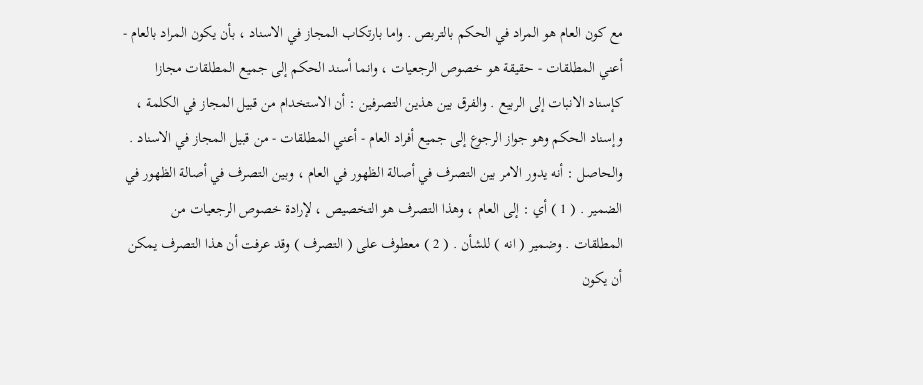مع كون العام هو المراد في الحكم بالتربص . واما بارتكاب المجاز في الاسناد ، بأن يكون المراد بالعام - أعني المطلقات - حقيقة هو خصوص الرجعيات ، وانما أسند الحكم إلى جميع المطلقات مجازا كإسناد الانبات إلى الربيع . والفرق بين هذين التصرفين : أن الاستخدام من قبيل المجاز في الكلمة ، وإسناد الحكم وهو جواز الرجوع إلى جميع أفراد العام - أعني المطلقات - من قبيل المجاز في الاسناد . والحاصل : أنه يدور الامر بين التصرف في أصالة الظهور في العام ، وبين التصرف في أصالة الظهور في الضمير . ( 1 ) أي : إلى العام ، وهذا التصرف هو التخصيص ، لإرادة خصوص الرجعيات من المطلقات . وضمير ( انه ) للشأن . ( 2 ) معطوف على ( التصرف ) وقد عرفت أن هذا التصرف يمكن أن يكون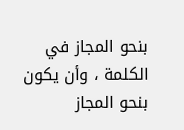بنحو المجاز في الكلمة ، وأن يكون بنحو المجاز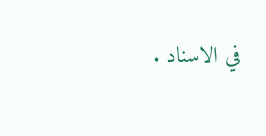في الاسناد .